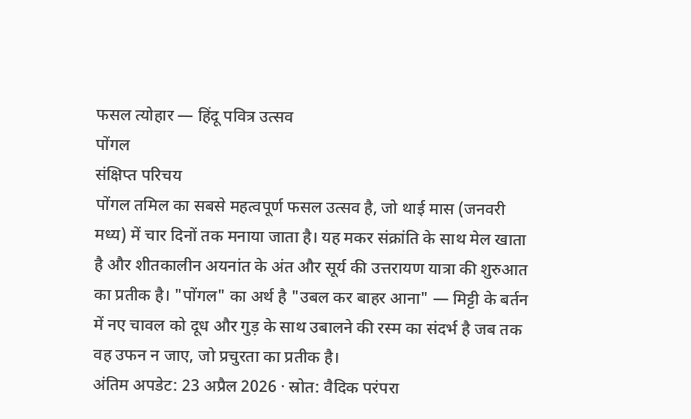फसल त्योहार — हिंदू पवित्र उत्सव
पोंगल
संक्षिप्त परिचय
पोंगल तमिल का सबसे महत्वपूर्ण फसल उत्सव है, जो थाई मास (जनवरी मध्य) में चार दिनों तक मनाया जाता है। यह मकर संक्रांति के साथ मेल खाता है और शीतकालीन अयनांत के अंत और सूर्य की उत्तरायण यात्रा की शुरुआत का प्रतीक है। "पोंगल" का अर्थ है "उबल कर बाहर आना" — मिट्टी के बर्तन में नए चावल को दूध और गुड़ के साथ उबालने की रस्म का संदर्भ है जब तक वह उफन न जाए, जो प्रचुरता का प्रतीक है।
अंतिम अपडेट: 23 अप्रैल 2026 · स्रोत: वैदिक परंपरा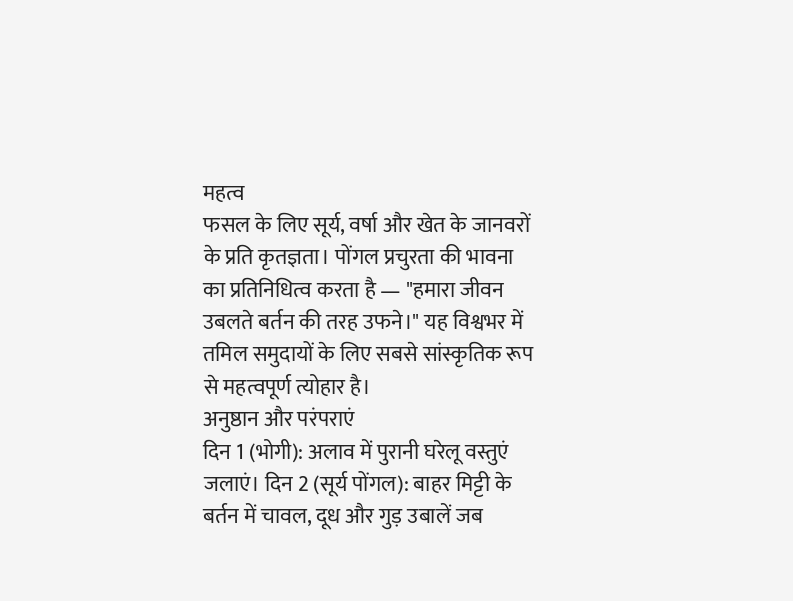महत्व
फसल के लिए सूर्य, वर्षा और खेत के जानवरों के प्रति कृतज्ञता। पोंगल प्रचुरता की भावना का प्रतिनिधित्व करता है — "हमारा जीवन उबलते बर्तन की तरह उफने।" यह विश्वभर में तमिल समुदायों के लिए सबसे सांस्कृतिक रूप से महत्वपूर्ण त्योहार है।
अनुष्ठान और परंपराएं
दिन 1 (भोगी): अलाव में पुरानी घरेलू वस्तुएं जलाएं। दिन 2 (सूर्य पोंगल): बाहर मिट्टी के बर्तन में चावल, दूध और गुड़ उबालें जब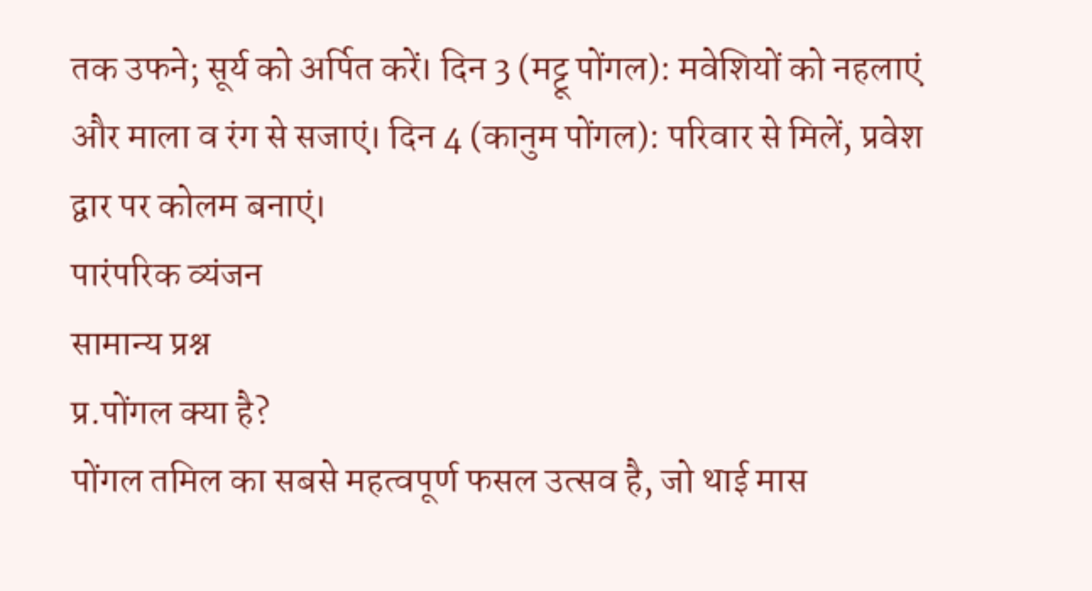तक उफने; सूर्य को अर्पित करें। दिन 3 (मट्टू पोंगल): मवेशियों को नहलाएं और माला व रंग से सजाएं। दिन 4 (कानुम पोंगल): परिवार से मिलें, प्रवेश द्वार पर कोलम बनाएं।
पारंपरिक व्यंजन
सामान्य प्रश्न
प्र.पोंगल क्या है?
पोंगल तमिल का सबसे महत्वपूर्ण फसल उत्सव है, जो थाई मास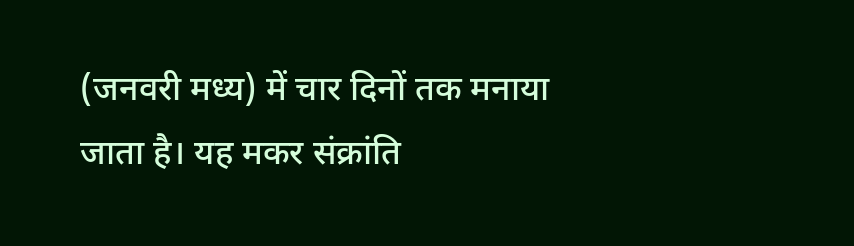(जनवरी मध्य) में चार दिनों तक मनाया जाता है। यह मकर संक्रांति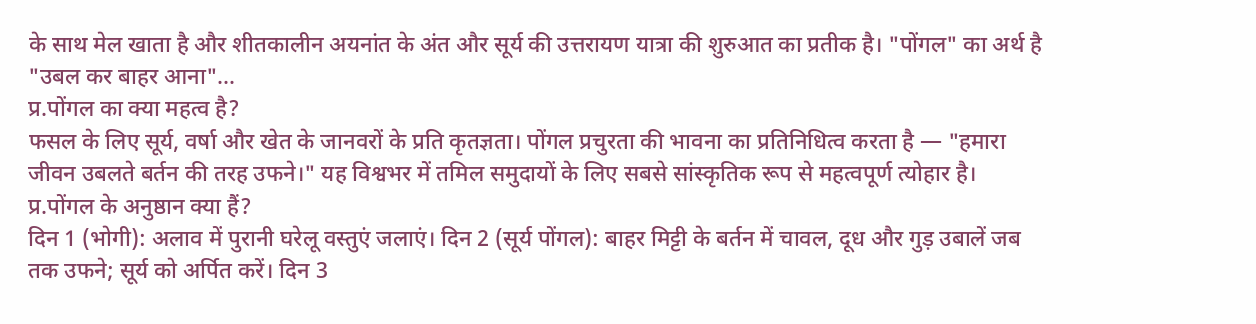के साथ मेल खाता है और शीतकालीन अयनांत के अंत और सूर्य की उत्तरायण यात्रा की शुरुआत का प्रतीक है। "पोंगल" का अर्थ है "उबल कर बाहर आना"...
प्र.पोंगल का क्या महत्व है?
फसल के लिए सूर्य, वर्षा और खेत के जानवरों के प्रति कृतज्ञता। पोंगल प्रचुरता की भावना का प्रतिनिधित्व करता है — "हमारा जीवन उबलते बर्तन की तरह उफने।" यह विश्वभर में तमिल समुदायों के लिए सबसे सांस्कृतिक रूप से महत्वपूर्ण त्योहार है।
प्र.पोंगल के अनुष्ठान क्या हैं?
दिन 1 (भोगी): अलाव में पुरानी घरेलू वस्तुएं जलाएं। दिन 2 (सूर्य पोंगल): बाहर मिट्टी के बर्तन में चावल, दूध और गुड़ उबालें जब तक उफने; सूर्य को अर्पित करें। दिन 3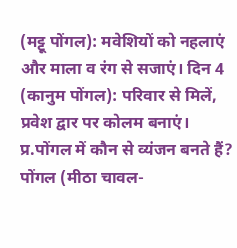(मट्टू पोंगल): मवेशियों को नहलाएं और माला व रंग से सजाएं। दिन 4 (कानुम पोंगल): परिवार से मिलें, प्रवेश द्वार पर कोलम बनाएं।
प्र.पोंगल में कौन से व्यंजन बनते हैं?
पोंगल (मीठा चावल-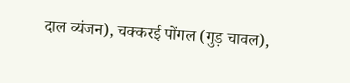दाल व्यंजन), चक्करई पोंगल (गुड़ चावल),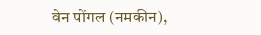वेन पोंगल (नमकीन),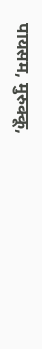पायसम, मुरुक्कू,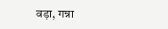वड़ा, गन्ना